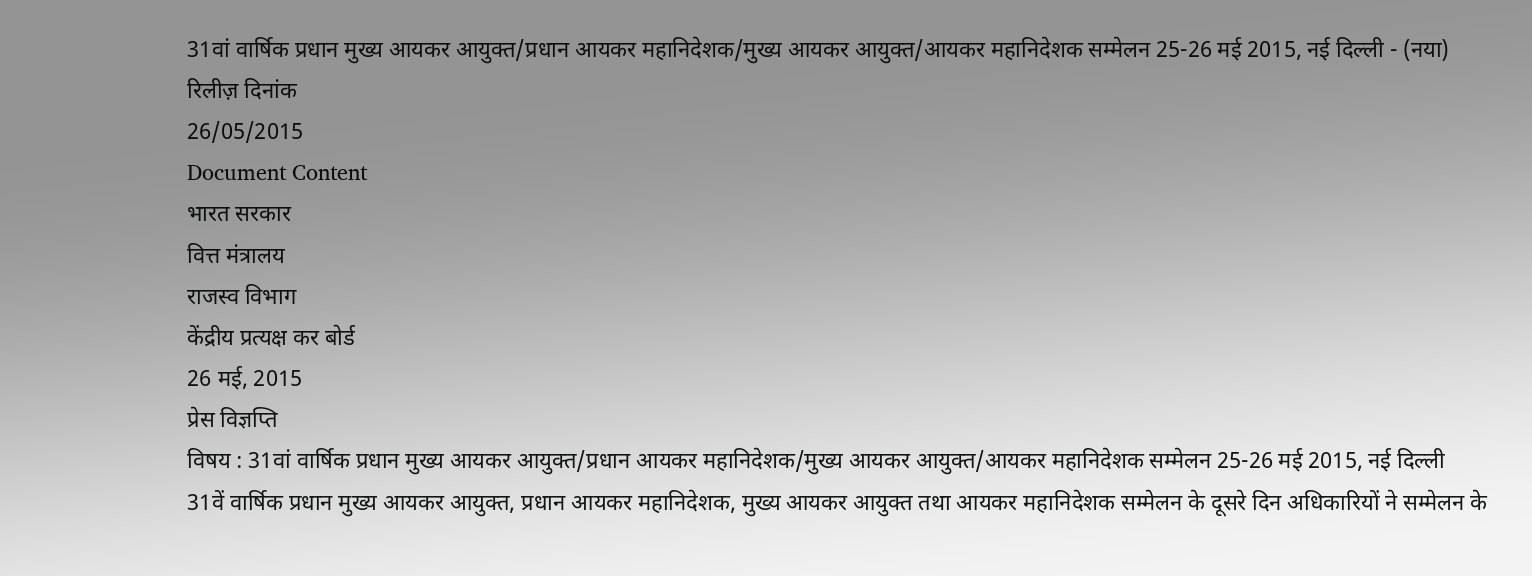31वां वार्षिक प्रधान मुख्य आयकर आयुक्त/प्रधान आयकर महानिदेशक/मुख्य आयकर आयुक्त/आयकर महानिदेशक सम्मेलन 25-26 मई 2015, नई दिल्ली - (नया)
रिलीज़ दिनांक
26/05/2015
Document Content
भारत सरकार
वित्त मंत्रालय
राजस्व विभाग
केंद्रीय प्रत्यक्ष कर बोर्ड
26 मई, 2015
प्रेस विज्ञप्ति
विषय : 31वां वार्षिक प्रधान मुख्य आयकर आयुक्त/प्रधान आयकर महानिदेशक/मुख्य आयकर आयुक्त/आयकर महानिदेशक सम्मेलन 25-26 मई 2015, नई दिल्ली
31वें वार्षिक प्रधान मुख्य आयकर आयुक्त, प्रधान आयकर महानिदेशक, मुख्य आयकर आयुक्त तथा आयकर महानिदेशक सम्मेलन के दूसरे दिन अधिकारियों ने सम्मेलन के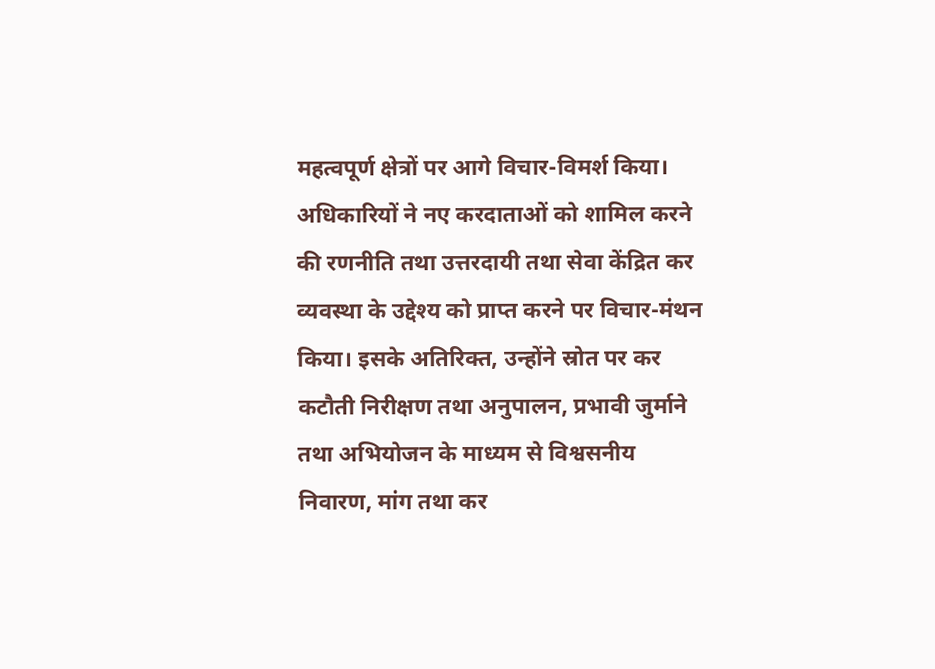महत्वपूर्ण क्षेत्रों पर आगे विचार-विमर्श किया। अधिकारियों ने नए करदाताओं को शामिल करने की रणनीति तथा उत्तरदायी तथा सेवा केंद्रित कर व्यवस्था के उद्देश्य को प्राप्त करने पर विचार-मंथन किया। इसके अतिरिक्त, उन्होंने स्रोत पर कर कटौती निरीक्षण तथा अनुपालन, प्रभावी जुर्माने तथा अभियोजन के माध्यम से विश्वसनीय निवारण, मांग तथा कर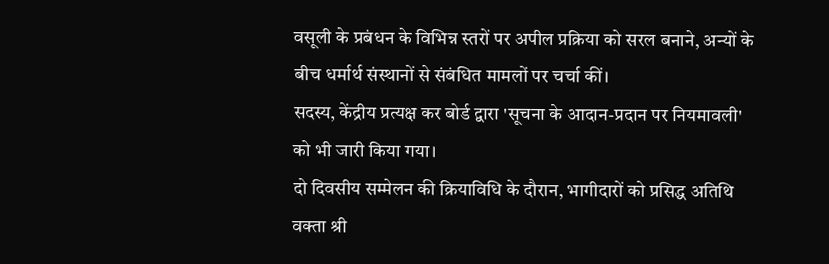वसूली के प्रबंधन के विभिन्न स्तरों पर अपील प्रक्रिया को सरल बनाने, अन्यों के बीच धर्मार्थ संस्थानों से संबंधित मामलों पर चर्चा कीं।
सदस्य, केंद्रीय प्रत्यक्ष कर बोर्ड द्वारा 'सूचना के आदान-प्रदान पर नियमावली' को भी जारी किया गया।
दो दिवसीय सम्मेलन की क्रियाविधि के दौरान, भागीदारों को प्रसिद्ध अतिथि वक्ता श्री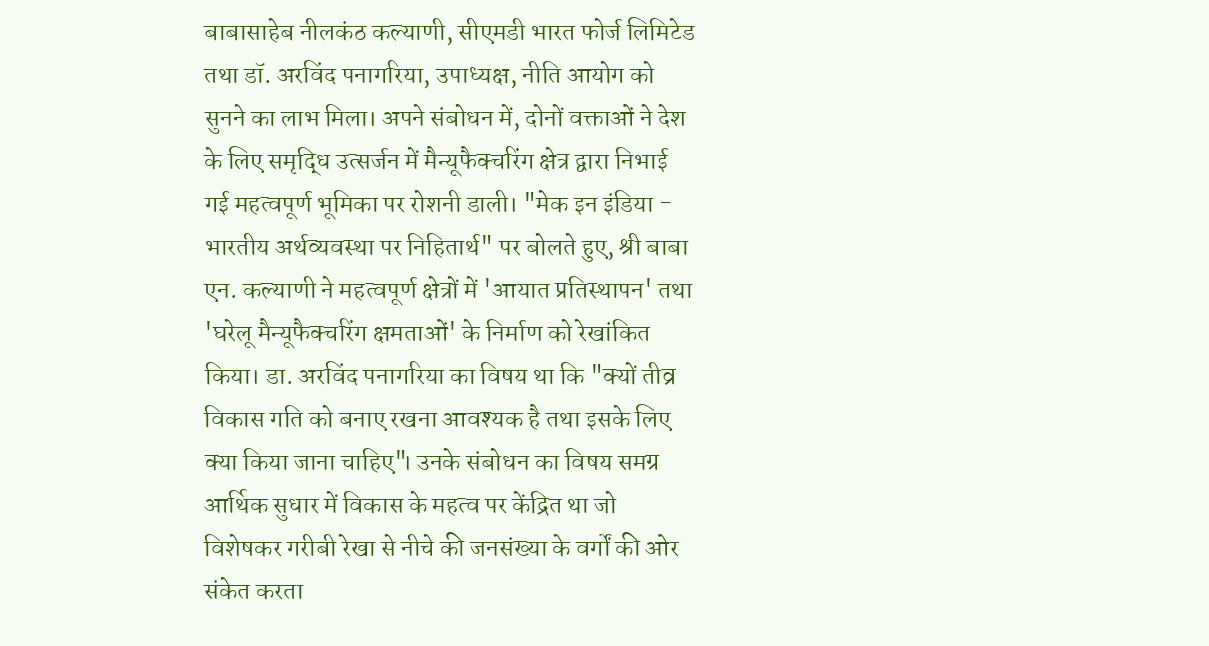बाबासाहेब नीलकंठ कल्याणी, सीएमडी भारत फोर्ज लिमिटेड तथा डॉ. अरविंद पनागरिया, उपाध्यक्ष, नीति आयोग को सुनने का लाभ मिला। अपने संबोधन में, दोनों वक्ताओं ने देश के लिए समृद्धि उत्सर्जन में मैन्यूफैक्चरिंग क्षेत्र द्वारा निभाई गई महत्वपूर्ण भूमिका पर रोशनी डाली। "मेक इन इंडिया - भारतीय अर्थव्यवस्था पर निहितार्थ" पर बोलते हुए, श्री बाबा एन. कल्याणी ने महत्वपूर्ण क्षेत्रों में 'आयात प्रतिस्थापन' तथा 'घरेलू मैन्यूफैक्चरिंग क्षमताओं' के निर्माण को रेखांकित किया। डा. अरविंद पनागरिया का विषय था कि "क्यों तीव्र विकास गति को बनाए रखना आवश्यक है तथा इसके लिए क्या किया जाना चाहिए"। उनके संबोधन का विषय समग्र आर्थिक सुधार में विकास के महत्व पर केंद्रित था जो विशेषकर गरीबी रेखा से नीचे की जनसंख्या के वर्गों की ओर संकेत करता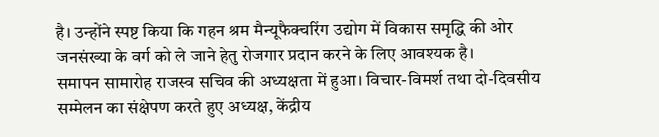है। उन्होंने स्पष्ट किया कि गहन श्रम मैन्यूफैक्चरिंग उद्योग में विकास समृद्धि की ओर जनसंख्या के वर्ग को ले जाने हेतु रोजगार प्रदान करने के लिए आवश्यक है।
समापन सामारोह राजस्व सचिव की अध्यक्षता में हुआ। विचार-विमर्श तथा दो-दिवसीय सम्मेलन का संक्षेपण करते हुए अध्यक्ष, केंद्रीय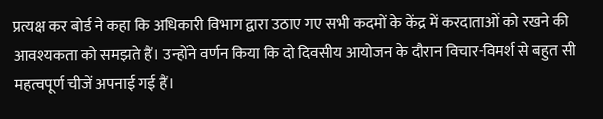प्रत्यक्ष कर बोर्ड ने कहा कि अधिकारी विभाग द्वारा उठाए गए सभी कदमों के केंद्र में करदाताओं को रखने की आवश्यकता को समझते हैं। उन्होंने वर्णन किया कि दो दिवसीय आयोजन के दौरान विचार-विमर्श से बहुत सी महत्वपूर्ण चीजें अपनाई गई हैं।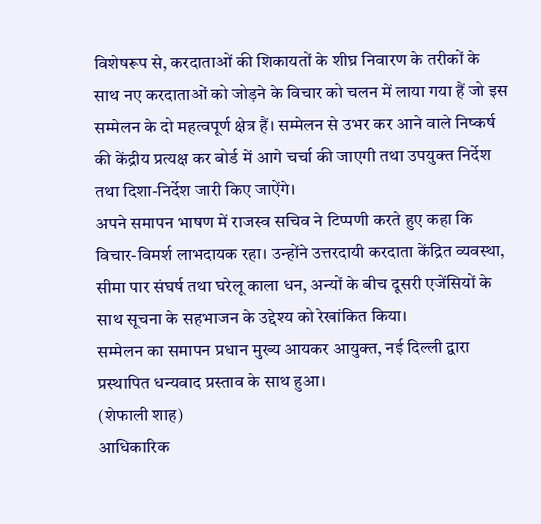विशेषरूप से, करदाताओं की शिकायतों के शीघ्र निवारण के तरीकों के साथ नए करदाताओं को जोड़ने के विचार को चलन में लाया गया हैं जो इस सम्मेलन के दो महत्वपूर्ण क्षेत्र हैं। सम्मेलन से उभर कर आने वाले निष्कर्ष की केंद्रीय प्रत्यक्ष कर बोर्ड में आगे चर्चा की जाएगी तथा उपयुक्त निर्देश तथा दिशा-निर्देश जारी किए जाऐंगे।
अपने समापन भाषण में राजस्व सचिव ने टिप्पणी करते हुए कहा कि विचार-विमर्श लाभदायक रहा। उन्होंने उत्तरदायी करदाता केंद्रित व्यवस्था, सीमा पार संघर्ष तथा घरेलू काला धन, अन्यों के बीच दूसरी एजेंसियों के साथ सूचना के सहभाजन के उद्देश्य को रेखांकित किया।
सम्मेलन का समापन प्रधान मुख्य आयकर आयुक्त, नई दिल्ली द्वारा प्रस्थापित धन्यवाद प्रस्ताव के साथ हुआ।
(शेफाली शाह)
आधिकारिक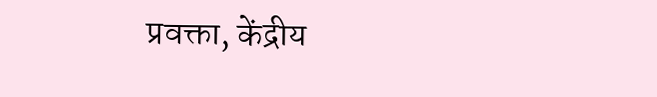प्रवक्ता, केंद्रीय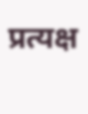प्रत्यक्ष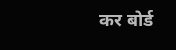कर बोर्ड